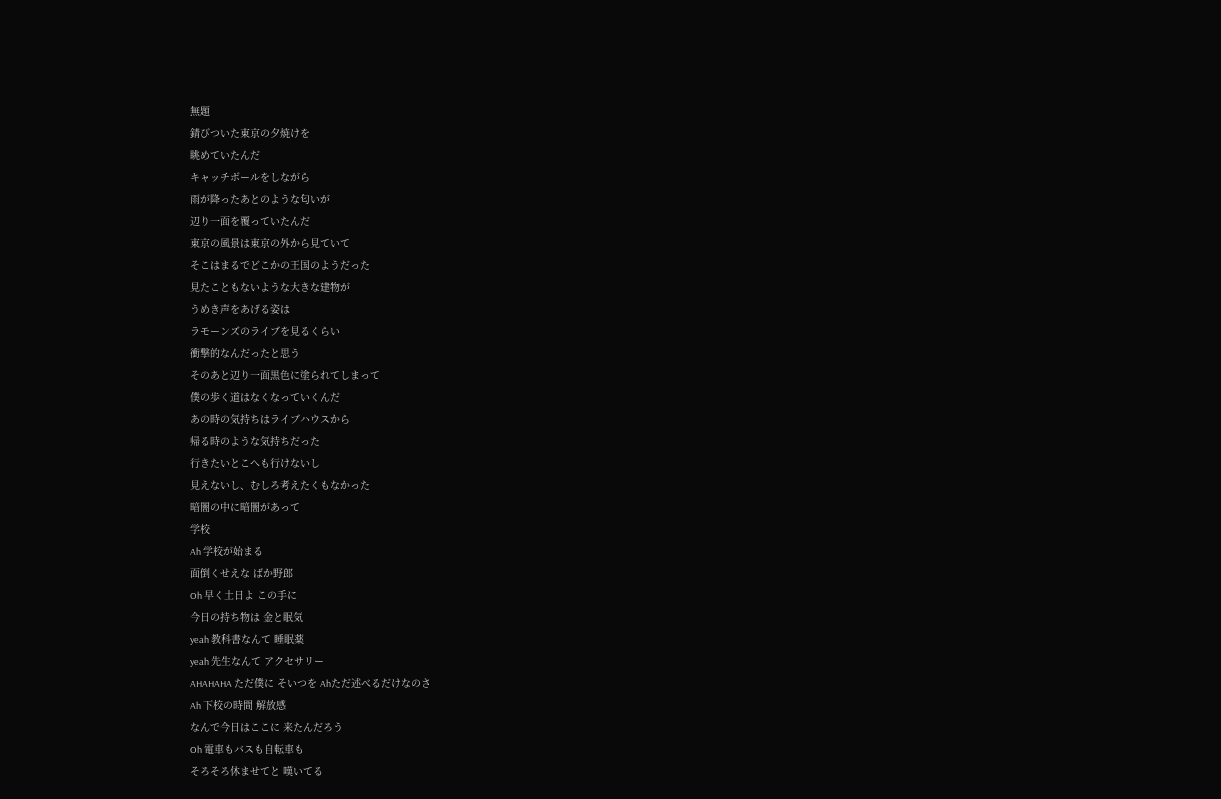無題
錆びついた東京の夕焼けを
眺めていたんだ
キャッチボールをしながら
雨が降ったあとのような匂いが
辺り一面を覆っていたんだ
東京の風景は東京の外から見ていて
そこはまるでどこかの王国のようだった
見たこともないような大きな建物が
うめき声をあげる姿は
ラモーンズのライブを見るくらい
衝撃的なんだったと思う
そのあと辺り一面黒色に塗られてしまって
僕の歩く道はなくなっていくんだ
あの時の気持ちはライブハウスから
帰る時のような気持ちだった
行きたいとこへも行けないし
見えないし、むしろ考えたくもなかった
暗闇の中に暗闇があって
学校
Ah 学校が始まる
面倒くせえな ばか野郎
Oh 早く土日よ この手に
今日の持ち物は 金と眠気
yeah 教科書なんて 睡眠薬
yeah 先生なんて アクセサリー
AHAHAHA ただ僕に そいつを Ahただ述べるだけなのさ
Ah 下校の時間 解放感
なんで今日はここに 来たんだろう
Oh 電車もバスも自転車も
そろそろ休ませてと 嘆いてる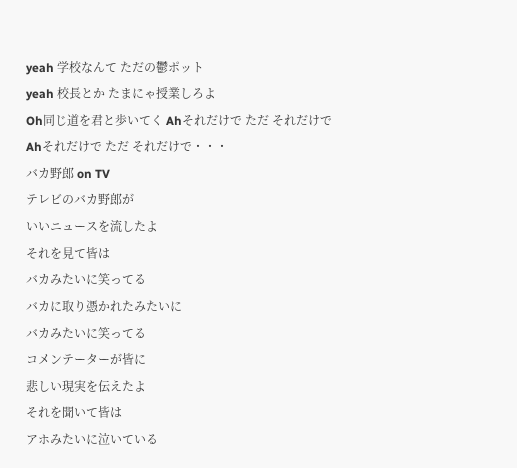yeah 学校なんて ただの鬱ポット
yeah 校長とか たまにゃ授業しろよ
Oh同じ道を君と歩いてく Ahそれだけで ただ それだけで
Ahそれだけで ただ それだけで・・・
バカ野郎 on TV
テレビのバカ野郎が
いいニュースを流したよ
それを見て皆は
バカみたいに笑ってる
バカに取り憑かれたみたいに
バカみたいに笑ってる
コメンテーターが皆に
悲しい現実を伝えたよ
それを聞いて皆は
アホみたいに泣いている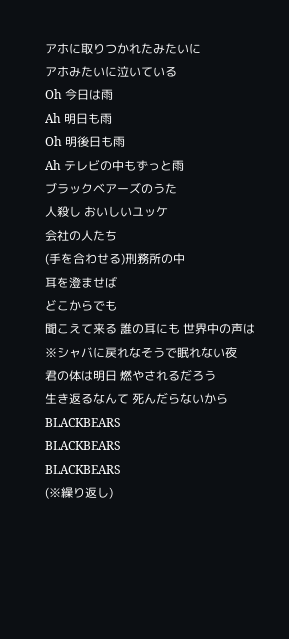アホに取りつかれたみたいに
アホみたいに泣いている
Oh 今日は雨
Ah 明日も雨
Oh 明後日も雨
Ah テレビの中もずっと雨
ブラックベアーズのうた
人殺し おいしいユッケ
会社の人たち
(手を合わせる)刑務所の中
耳を澄ませば
どこからでも
聞こえて来る 誰の耳にも 世界中の声は
※シャバに戻れなそうで眠れない夜
君の体は明日 燃やされるだろう
生き返るなんて 死んだらないから
BLACKBEARS
BLACKBEARS
BLACKBEARS
(※繰り返し)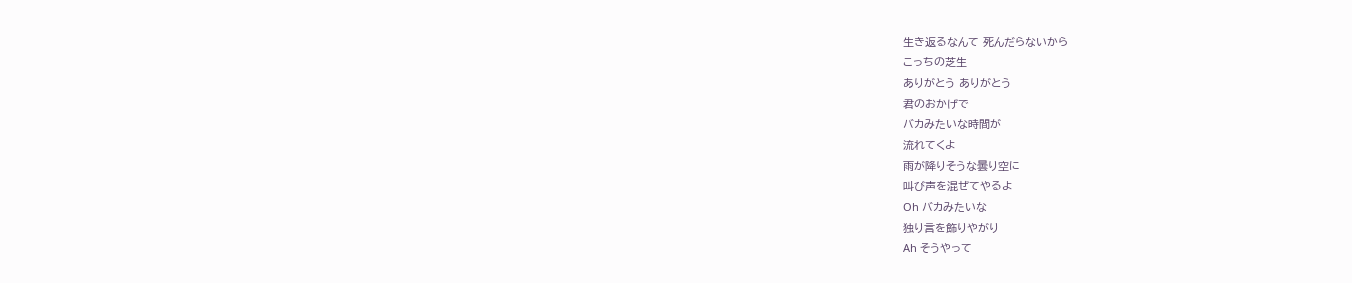生き返るなんて 死んだらないから
こっちの芝生
ありがとう ありがとう
君のおかげで
バカみたいな時間が
流れてくよ
雨が降りそうな曇り空に
叫び声を混ぜてやるよ
Oh バカみたいな
独り言を飾りやがり
Ah そうやって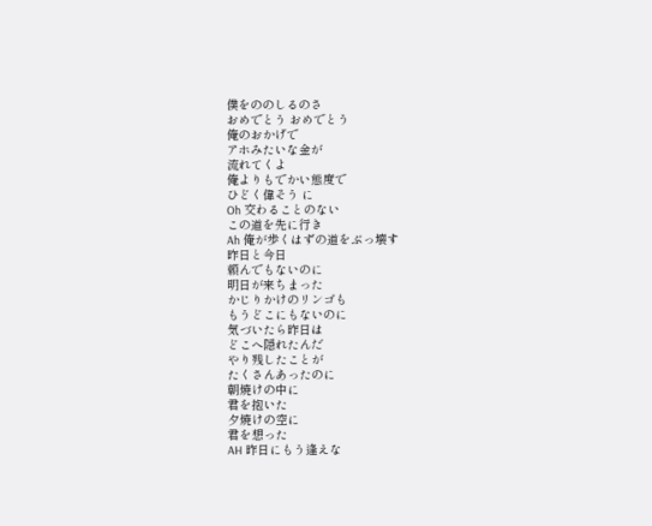僕をののしるのさ
おめでとう おめでとう
俺のおかげで
アホみたいな金が
流れてくよ
俺よりもでかい態度で
ひどく偉そう に
Oh 交わることのない
この道を先に行き
Ah 俺が歩くはずの道をぶっ壊す
昨日と今日
頼んでもないのに
明日が来ちまった
かじりかけのリンゴも
もうどこにもないのに
気づいたら昨日は
どこへ隠れたんだ
やり残したことが
たくさんあったのに
朝焼けの中に
君を抱いた
夕焼けの空に
君を想った
AH 昨日にもう逢えな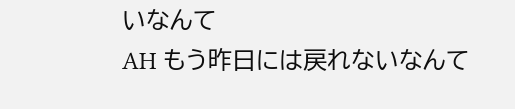いなんて
AH もう昨日には戻れないなんて